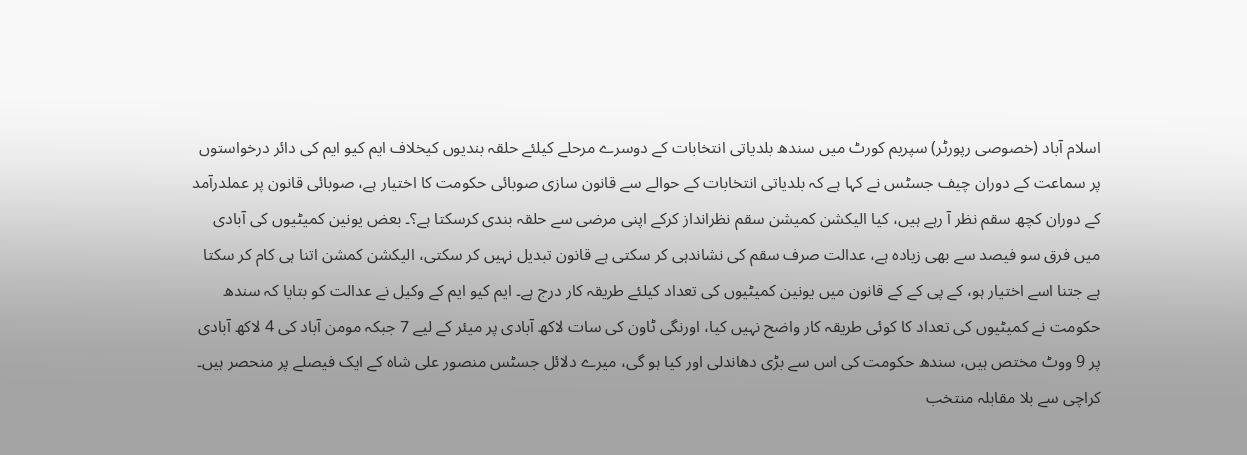اسلام آباد (خصوصی رپورٹر) سپریم کورٹ میں سندھ بلدیاتی انتخابات کے دوسرے مرحلے کیلئے حلقہ بندیوں کیخلاف ایم کیو ایم کی دائر درخواستوں پر سماعت کے دوران چیف جسٹس نے کہا ہے کہ بلدیاتی انتخابات کے حوالے سے قانون سازی صوبائی حکومت کا اختیار ہے، صوبائی قانون پر عملدرآمد کے دوران کچھ سقم نظر آ رہے ہیں، کیا الیکشن کمیشن سقم نظرانداز کرکے اپنی مرضی سے حلقہ بندی کرسکتا ہے؟۔ بعض یونین کمیٹیوں کی آبادی میں فرق سو فیصد سے بھی زیادہ ہے، عدالت صرف سقم کی نشاندہی کر سکتی ہے قانون تبدیل نہیں کر سکتی، الیکشن کمشن اتنا ہی کام کر سکتا ہے جتنا اسے اختیار ہو، کے پی کے کے قانون میں یونین کمیٹیوں کی تعداد کیلئے طریقہ کار درج ہے۔ ایم کیو ایم کے وکیل نے عدالت کو بتایا کہ سندھ حکومت نے کمیٹیوں کی تعداد کا کوئی طریقہ کار واضح نہیں کیا، اورنگی ٹاون کی سات لاکھ آبادی پر میئر کے لیے 7 جبکہ مومن آباد کی 4 لاکھ آبادی پر 9 ووٹ مختص ہیں، سندھ حکومت کی اس سے بڑی دھاندلی اور کیا ہو گی، میرے دلائل جسٹس منصور علی شاہ کے ایک فیصلے پر منحصر ہیں۔ کراچی سے بلا مقابلہ منتخب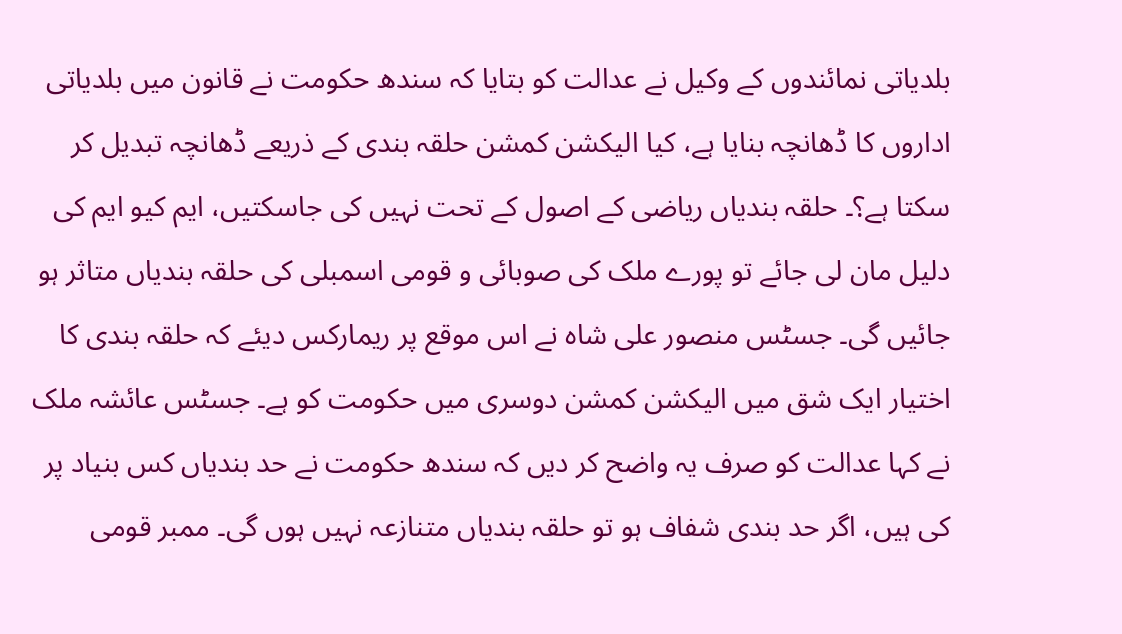بلدیاتی نمائندوں کے وکیل نے عدالت کو بتایا کہ سندھ حکومت نے قانون میں بلدیاتی اداروں کا ڈھانچہ بنایا ہے، کیا الیکشن کمشن حلقہ بندی کے ذریعے ڈھانچہ تبدیل کر سکتا ہے؟۔ حلقہ بندیاں ریاضی کے اصول کے تحت نہیں کی جاسکتیں، ایم کیو ایم کی دلیل مان لی جائے تو پورے ملک کی صوبائی و قومی اسمبلی کی حلقہ بندیاں متاثر ہو جائیں گی۔ جسٹس منصور علی شاہ نے اس موقع پر ریمارکس دیئے کہ حلقہ بندی کا اختیار ایک شق میں الیکشن کمشن دوسری میں حکومت کو ہے۔ جسٹس عائشہ ملک نے کہا عدالت کو صرف یہ واضح کر دیں کہ سندھ حکومت نے حد بندیاں کس بنیاد پر کی ہیں، اگر حد بندی شفاف ہو تو حلقہ بندیاں متنازعہ نہیں ہوں گی۔ ممبر قومی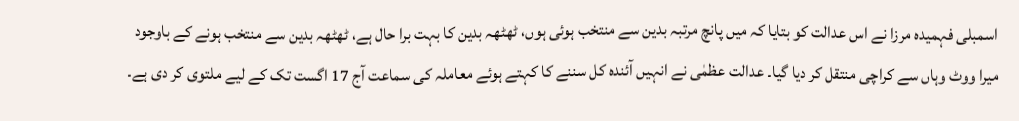اسمبلی فہمیدہ مرزا نے اس عدالت کو بتایا کہ میں پانچ مرتبہ بدین سے منتخب ہوئی ہوں، ٹھٹھہ بدین کا بہت برا حال ہے، ٹھٹھہ بدین سے منتخب ہونے کے باوجود میرا ووٹ وہاں سے کراچی منتقل کر دیا گیا۔ عدالت عظمٰی نے انہیں آئندہ کل سننے کا کہتے ہوئے معاملہ کی سماعت آج 17 اگست تک کے لیے ملتوی کر دی ہے۔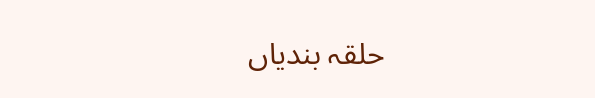حلقہ بندیاں